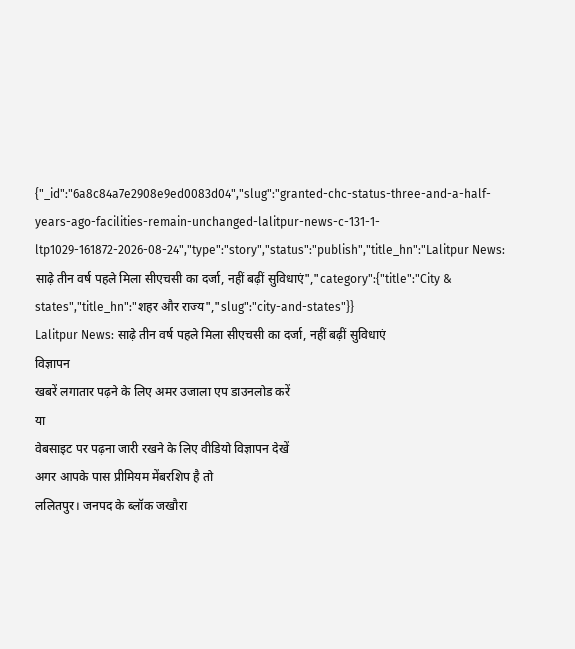{"_id":"6a8c84a7e2908e9ed0083d04","slug":"granted-chc-status-three-and-a-half-years-ago-facilities-remain-unchanged-lalitpur-news-c-131-1-ltp1029-161872-2026-08-24","type":"story","status":"publish","title_hn":"Lalitpur News: साढ़े तीन वर्ष पहले मिला सीएचसी का दर्जा, नहीं बढ़ीं सुविधाएं","category":{"title":"City & states","title_hn":"शहर और राज्य","slug":"city-and-states"}}
Lalitpur News: साढ़े तीन वर्ष पहले मिला सीएचसी का दर्जा, नहीं बढ़ीं सुविधाएं
विज्ञापन
खबरें लगातार पढ़ने के लिए अमर उजाला एप डाउनलोड करें
या
वेबसाइट पर पढ़ना जारी रखने के लिए वीडियो विज्ञापन देखें
अगर आपके पास प्रीमियम मेंबरशिप है तो
ललितपुर। जनपद के ब्लॉक जखौरा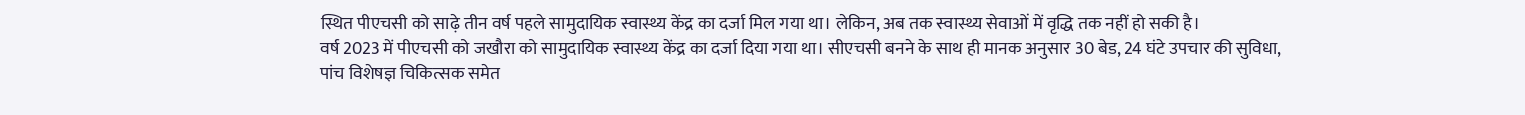स्थित पीएचसी को साढ़े तीन वर्ष पहले सामुदायिक स्वास्थ्य केंद्र का दर्जा मिल गया था। लेकिन, अब तक स्वास्थ्य सेवाओं में वृद्धि तक नहीं हो सकी है।
वर्ष 2023 में पीएचसी को जखौरा को सामुदायिक स्वास्थ्य केंद्र का दर्जा दिया गया था। सीएचसी बनने के साथ ही मानक अनुसार 30 बेड, 24 घंटे उपचार की सुविधा, पांच विशेषज्ञ चिकित्सक समेत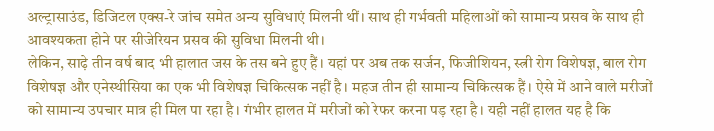अल्ट्रासाउंड, डिजिटल एक्स-रे जांच समेत अन्य सुविधाएं मिलनी थीं। साथ ही गर्भवती महिलाओं को सामान्य प्रसव के साथ ही आवश्यकता होने पर सीजेरियन प्रसव की सुविधा मिलनी थी।
लेकिन, साढ़े तीन वर्ष बाद भी हालात जस के तस बने हुए हैं। यहां पर अब तक सर्जन, फिजीशियन, स्त्री रोग विशेषज्ञ, बाल रोग विशेषज्ञ और एनेस्थीसिया का एक भी विशेषज्ञ चिकित्सक नहीं है। महज तीन ही सामान्य चिकित्सक हैं। ऐसे में आने वाले मरीजों को सामान्य उपचार मात्र ही मिल पा रहा है। गंभीर हालत में मरीजों को रेफर करना पड़ रहा है। यही नहीं हालत यह है कि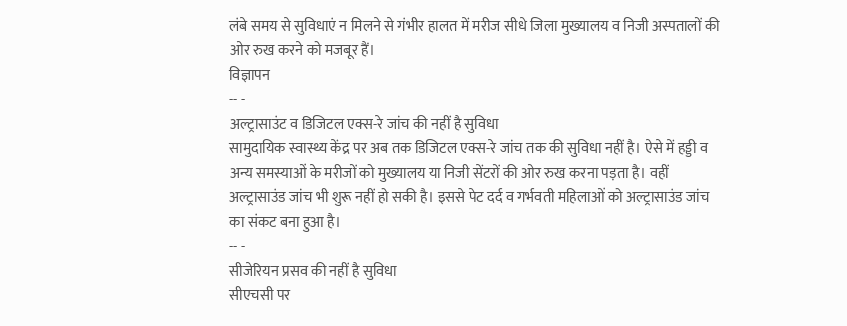लंबे समय से सुविधाएं न मिलने से गंभीर हालत में मरीज सीधे जिला मुख्यालय व निजी अस्पतालों की ओर रुख करने को मजबूर हैं।
विज्ञापन
-- -
अल्ट्रासाउंट व डिजिटल एक्स-रे जांच की नहीं है सुविधा
सामुदायिक स्वास्थ्य केंद्र पर अब तक डिजिटल एक्स-रे जांच तक की सुविधा नहीं है। ऐसे में हड्डी व अन्य समस्याओं के मरीजों को मुख्यालय या निजी सेंटरों की ओर रुख करना पड़ता है। वहीं अल्ट्रासाउंड जांच भी शुरू नहीं हो सकी है। इससे पेट दर्द व गर्भवती महिलाओं को अल्ट्रासाउंड जांच का संकट बना हुआ है।
-- -
सीजेरियन प्रसव की नहीं है सुविधा
सीएचसी पर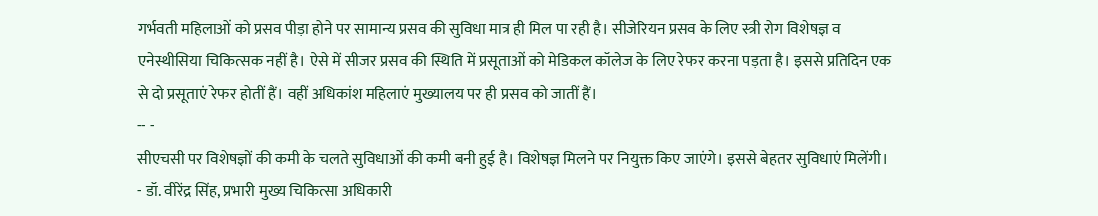गर्भवती महिलाओं को प्रसव पीड़ा होने पर सामान्य प्रसव की सुविधा मात्र ही मिल पा रही है। सीजेरियन प्रसव के लिए स्त्री रोग विशेषज्ञ व एनेस्थीसिया चिकित्सक नहीं है। ऐसे में सीजर प्रसव की स्थिति में प्रसूताओं को मेडिकल कॉलेज के लिए रेफर करना पड़ता है। इससे प्रतिदिन एक से दो प्रसूताएं रेफर होतीं हैं। वहीं अधिकांश महिलाएं मुख्यालय पर ही प्रसव को जातीं हैं।
-- -
सीएचसी पर विशेषज्ञों की कमी के चलते सुविधाओं की कमी बनी हुई है। विशेषज्ञ मिलने पर नियुक्त किए जाएंगे। इससे बेहतर सुविधाएं मिलेंगी।
- डॉ. वीरेंद्र सिंह, प्रभारी मुख्य चिकित्सा अधिकारी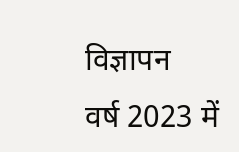विज्ञापन
वर्ष 2023 में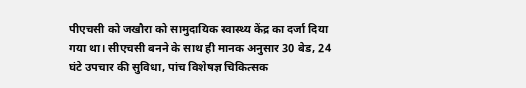पीएचसी को जखौरा को सामुदायिक स्वास्थ्य केंद्र का दर्जा दिया गया था। सीएचसी बनने के साथ ही मानक अनुसार 30 बेड, 24 घंटे उपचार की सुविधा, पांच विशेषज्ञ चिकित्सक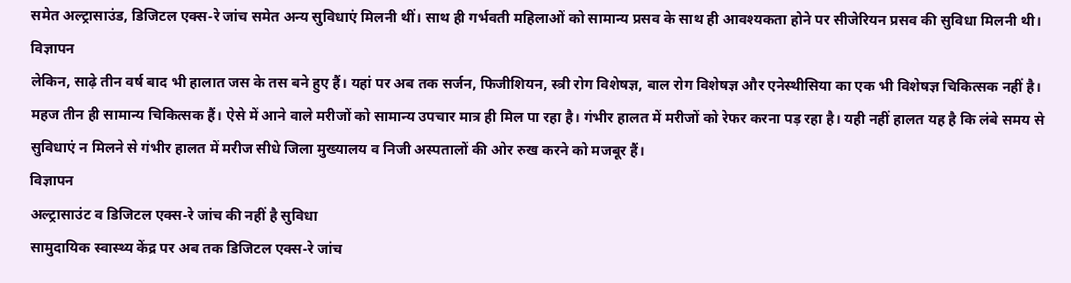समेत अल्ट्रासाउंड, डिजिटल एक्स-रे जांच समेत अन्य सुविधाएं मिलनी थीं। साथ ही गर्भवती महिलाओं को सामान्य प्रसव के साथ ही आवश्यकता होने पर सीजेरियन प्रसव की सुविधा मिलनी थी।
विज्ञापन
लेकिन, साढ़े तीन वर्ष बाद भी हालात जस के तस बने हुए हैं। यहां पर अब तक सर्जन, फिजीशियन, स्त्री रोग विशेषज्ञ, बाल रोग विशेषज्ञ और एनेस्थीसिया का एक भी विशेषज्ञ चिकित्सक नहीं है। महज तीन ही सामान्य चिकित्सक हैं। ऐसे में आने वाले मरीजों को सामान्य उपचार मात्र ही मिल पा रहा है। गंभीर हालत में मरीजों को रेफर करना पड़ रहा है। यही नहीं हालत यह है कि लंबे समय से सुविधाएं न मिलने से गंभीर हालत में मरीज सीधे जिला मुख्यालय व निजी अस्पतालों की ओर रुख करने को मजबूर हैं।
विज्ञापन
अल्ट्रासाउंट व डिजिटल एक्स-रे जांच की नहीं है सुविधा
सामुदायिक स्वास्थ्य केंद्र पर अब तक डिजिटल एक्स-रे जांच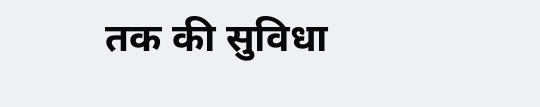तक की सुविधा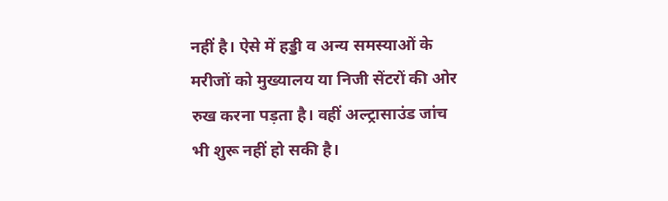नहीं है। ऐसे में हड्डी व अन्य समस्याओं के मरीजों को मुख्यालय या निजी सेंटरों की ओर रुख करना पड़ता है। वहीं अल्ट्रासाउंड जांच भी शुरू नहीं हो सकी है।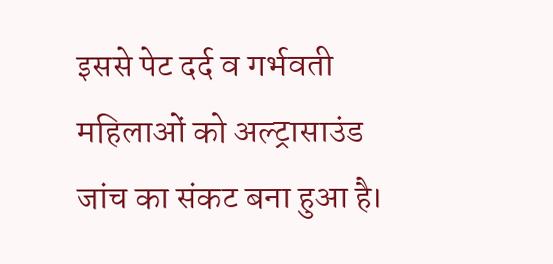इससे पेट दर्द व गर्भवती महिलाओं को अल्ट्रासाउंड जांच का संकट बना हुआ है।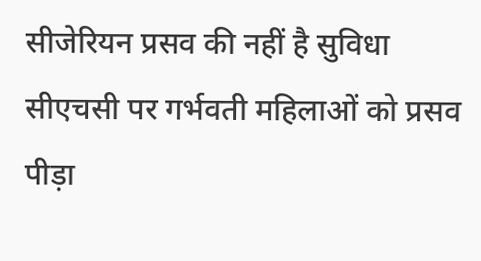सीजेरियन प्रसव की नहीं है सुविधा
सीएचसी पर गर्भवती महिलाओं को प्रसव पीड़ा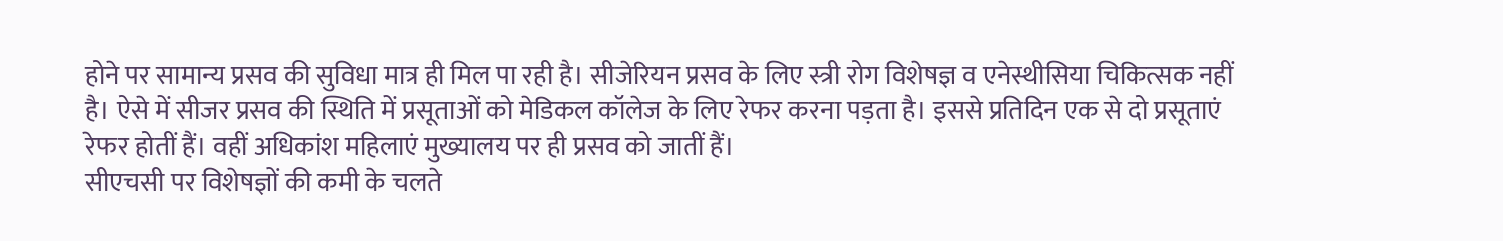होने पर सामान्य प्रसव की सुविधा मात्र ही मिल पा रही है। सीजेरियन प्रसव के लिए स्त्री रोग विशेषज्ञ व एनेस्थीसिया चिकित्सक नहीं है। ऐसे में सीजर प्रसव की स्थिति में प्रसूताओं को मेडिकल कॉलेज के लिए रेफर करना पड़ता है। इससे प्रतिदिन एक से दो प्रसूताएं रेफर होतीं हैं। वहीं अधिकांश महिलाएं मुख्यालय पर ही प्रसव को जातीं हैं।
सीएचसी पर विशेषज्ञों की कमी के चलते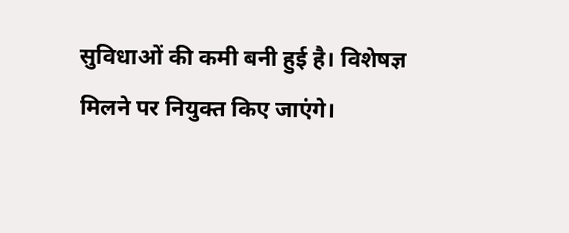सुविधाओं की कमी बनी हुई है। विशेषज्ञ मिलने पर नियुक्त किए जाएंगे।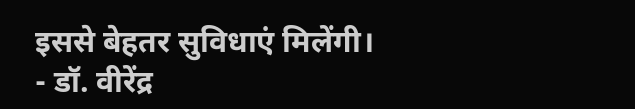इससे बेहतर सुविधाएं मिलेंगी।
- डॉ. वीरेंद्र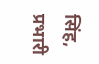सिंह, प्रभारी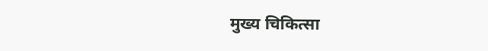मुख्य चिकित्सा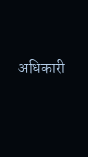अधिकारी